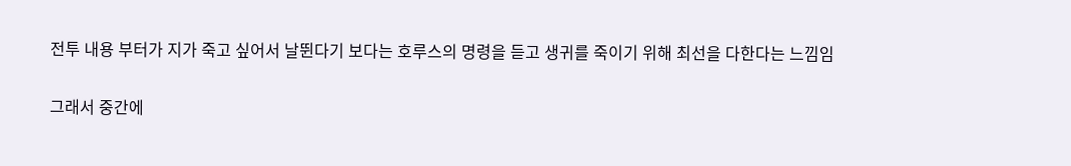전투 내용 부터가 지가 죽고 싶어서 날뛴다기 보다는 호루스의 명령을 듣고 생귀를 죽이기 위해 최선을 다한다는 느낌임

그래서 중간에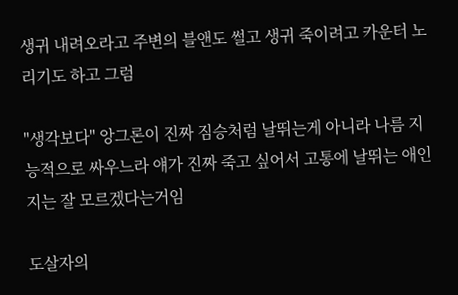생귀 내려오라고 주변의 블앤도 썰고 생귀 죽이려고 카운터 노리기도 하고 그럼

"생각보다" 앙그론이 진짜 짐승처럼 날뛰는게 아니라 나름 지능적으로 싸우느라 얘가 진짜 죽고 싶어서 고통에 날뛰는 애인지는 잘 모르겠다는거임

도살자의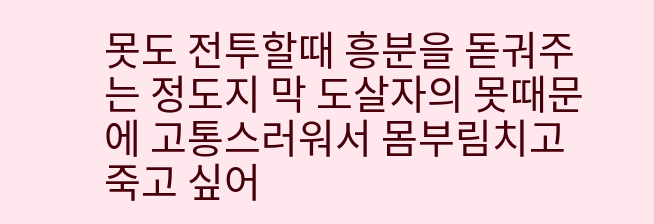못도 전투할때 흥분을 돋궈주는 정도지 막 도살자의 못때문에 고통스러워서 몸부림치고 죽고 싶어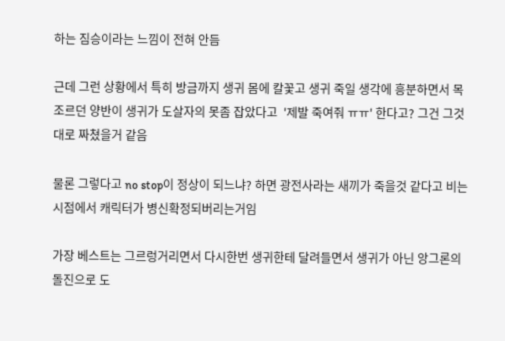하는 짐승이라는 느낌이 전혀 안듬

근데 그런 상황에서 특히 방금까지 생귀 몸에 칼꽃고 생귀 죽일 생각에 흥분하면서 목조르던 양반이 생귀가 도살자의 못좀 잡았다고  '제발 죽여줘 ㅠㅠ' 한다고? 그건 그것대로 짜쳤을거 같음

물론 그렇다고 no stop이 정상이 되느냐? 하면 광전사라는 새끼가 죽을것 같다고 비는 시점에서 캐릭터가 병신확정되버리는거임

가장 베스트는 그르렁거리면서 다시한번 생귀한테 달려들면서 생귀가 아닌 앙그론의 돌진으로 도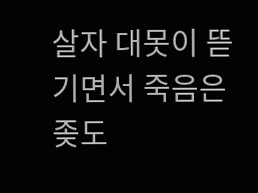살자 대못이 뜯기면서 죽음은 좆도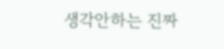생각안하는 진짜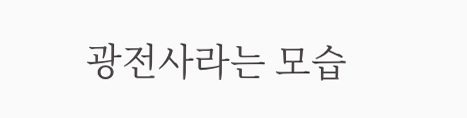광전사라는 모습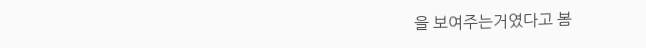을 보여주는거였다고 봄